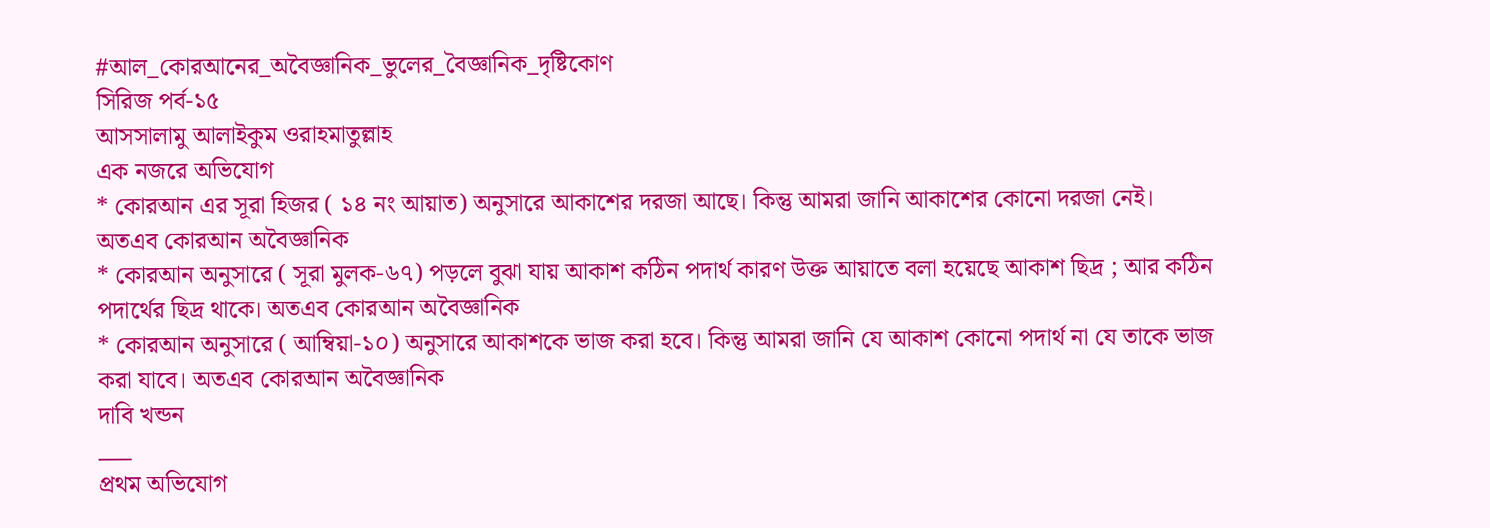#আল_কোরআনের_অবৈজ্ঞানিক_ভুলের_বৈজ্ঞানিক_দৃষ্টিকোণ
সিরিজ পর্ব-১৫
আসসালামু আলাইকুম ওরাহমাতুল্লাহ
এক নজরে অভিযোগ
* কোরআন এর সূরা হিজর ( ১৪ নং আয়াত) অনুসারে আকাশের দরজা আছে। কিন্তু আমরা জানি আকাশের কোনো দরজা নেই। অতএব কোরআন অবৈজ্ঞানিক
* কোরআন অনুসারে ( সূরা মুলক-৬৭) পড়লে বুঝা যায় আকাশ কঠিন পদার্থ কারণ উক্ত আয়াতে বলা হয়েছে আকাশ ছিদ্র ; আর কঠিন পদার্থের ছিদ্র থাকে। অতএব কোরআন অবৈজ্ঞানিক
* কোরআন অনুসারে ( আম্বিয়া-১০) অনুসারে আকাশকে ভাজ করা হবে। কিন্তু আমরা জানি যে আকাশ কোনো পদার্থ না যে তাকে ভাজ করা যাবে। অতএব কোরআন অবৈজ্ঞানিক
দাবি খন্ডন
___
প্রথম অভিযোগ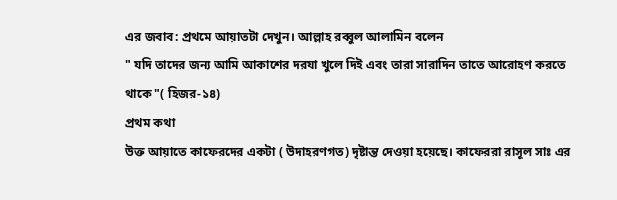এর জবাব: প্রথমে আয়াতটা দেখুন। আল্লাহ রব্বুল আলামিন বলেন
" যদি তাদের জন্য আমি আকাশের দরযা খুলে দিই এবং তারা সারাদিন তাতে আরোহণ করতে থাকে "( হিজর-১৪)
প্রথম কথা
উক্ত আয়াতে কাফেরদের একটা ( উদাহরণগত) দৃষ্টান্ত দেওয়া হয়েছে। কাফেররা রাসূল সাঃ এর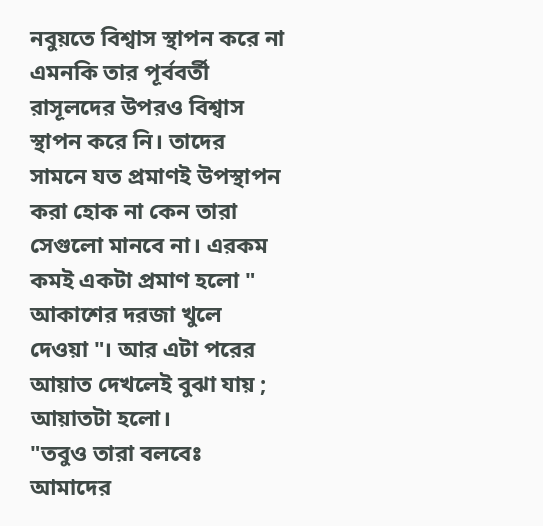নবুয়তে বিশ্বাস স্থাপন করে না এমনকি তার পূর্ববর্তী রাসূলদের উপরও বিশ্বাস স্থাপন করে নি। তাদের সামনে যত প্রমাণই উপস্থাপন করা হোক না কেন তারা সেগুলো মানবে না। এরকম কমই একটা প্রমাণ হলো " আকাশের দরজা খুলে দেওয়া "। আর এটা পরের আয়াত দেখলেই বুঝা যায় ; আয়াতটা হলো।
"তবুও তারা বলবেঃ আমাদের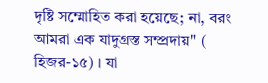দৃষ্টি সম্মোহিত করা হয়েছে; না, বরং আমরা এক যাদুগ্রস্ত সম্প্রদায়" ( হিজর-১৫) । যা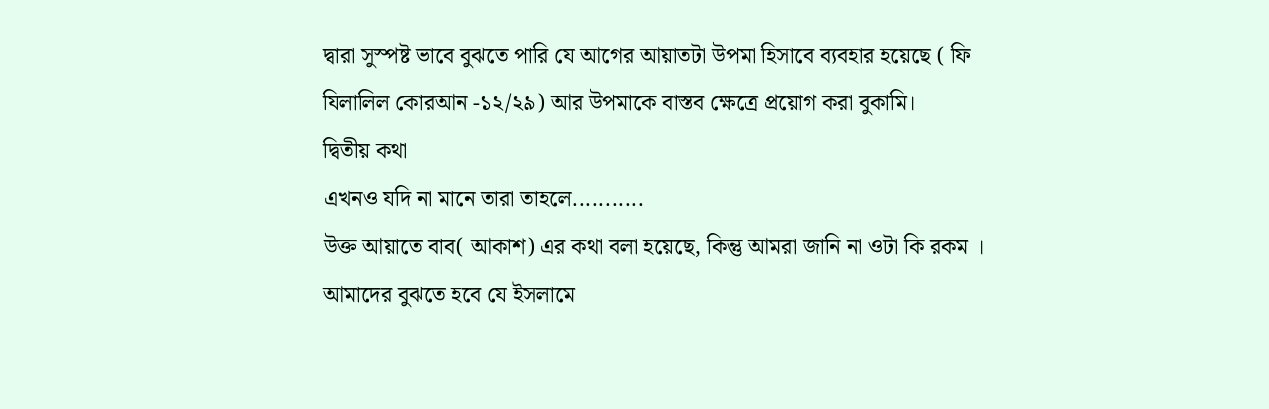দ্বারা সুস্পষ্ট ভাবে বুঝতে পারি যে আগের আয়াতটা উপমা হিসাবে ব্যবহার হয়েছে ( ফি যিলালিল কোরআন -১২/২৯) আর উপমাকে বাস্তব ক্ষেত্রে প্রয়োগ করা বুকামি।
দ্বিতীয় কথা
এখনও যদি না মানে তারা তাহলে...........
উক্ত আয়াতে বাব( আকাশ) এর কথা বলা হয়েছে, কিন্তু আমরা জানি না ওটা কি রকম । আমাদের বুঝতে হবে যে ইসলামে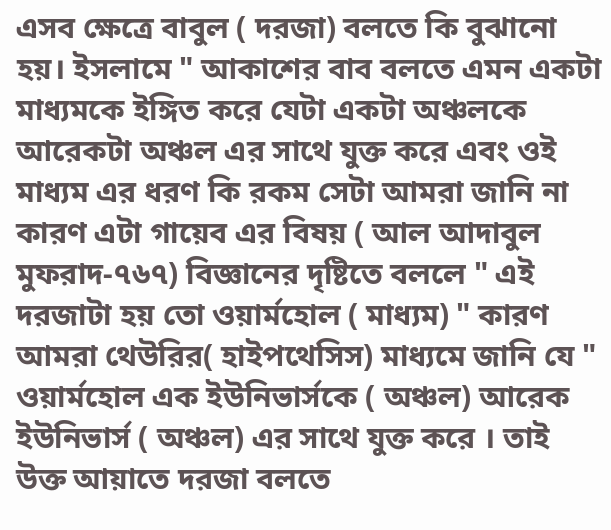এসব ক্ষেত্রে বাবুল ( দরজা) বলতে কি বুঝানো হয়। ইসলামে " আকাশের বাব বলতে এমন একটা মাধ্যমকে ইঙ্গিত করে যেটা একটা অঞ্চলকে আরেকটা অঞ্চল এর সাথে যুক্ত করে এবং ওই মাধ্যম এর ধরণ কি রকম সেটা আমরা জানি না কারণ এটা গায়েব এর বিষয় ( আল আদাবুল মুফরাদ-৭৬৭) বিজ্ঞানের দৃষ্টিতে বললে " এই দরজাটা হয় তো ওয়ার্মহোল ( মাধ্যম) " কারণ আমরা থেউরির( হাইপথেসিস) মাধ্যমে জানি যে " ওয়ার্মহোল এক ইউনিভার্সকে ( অঞ্চল) আরেক ইউনিভার্স ( অঞ্চল) এর সাথে যুক্ত করে । তাই উক্ত আয়াতে দরজা বলতে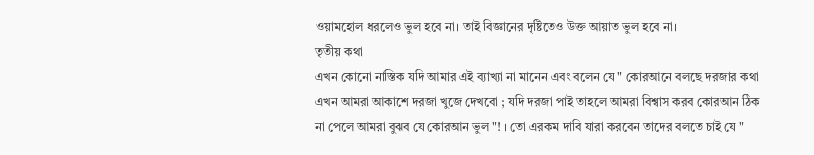ওয়ামহোল ধরলেও ভুল হবে না। তাই বিজ্ঞানের দৃষ্টিতেও উক্ত আয়াত ভুল হবে না।
তৃতীয় কথা
এখন কোনো নাস্তিক যদি আমার এই ব্যাখ্যা না মানেন এবং বলেন যে " কোরআনে বলছে দরজার কথা এখন আমরা আকাশে দরজা খুজে দেখবো ; যদি দরজা পাই তাহলে আমরা বিশ্বাস করব কোরআন ঠিক না পেলে আমরা বুঝব যে কোরআন ভুল "! । তো এরকম দাবি যারা করবেন তাদের বলতে চাই যে "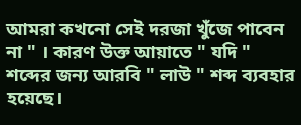আমরা কখনো সেই দরজা খুঁজে পাবেন না " । কারণ উক্ত আয়াতে " যদি " শব্দের জন্য আরবি " লাউ " শব্দ ব্যবহার হয়েছে।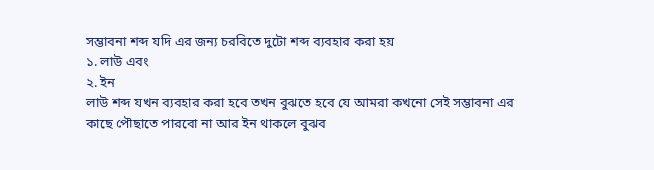সম্ভাবনা শব্দ যদি এর জন্য চরবিতে দুটো শব্দ ব্যবহার করা হয়
১. লাউ এবং
২. ইন
লাউ শব্দ যখন ব্যবহার করা হবে তখন বুঝতে হবে যে আমরা কখনো সেই সম্ভাবনা এর কাছে পৌছাতে পারবো না আর ইন থাকলে বুঝব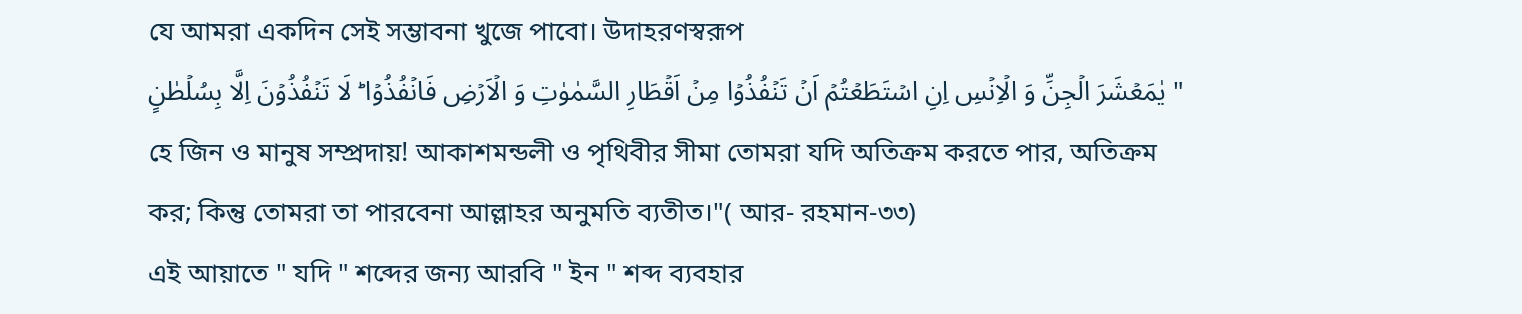যে আমরা একদিন সেই সম্ভাবনা খুজে পাবো। উদাহরণস্বরূপ
" یٰمَعۡشَرَ الۡجِنِّ وَ الۡاِنۡسِ اِنِ اسۡتَطَعۡتُمۡ اَنۡ تَنۡفُذُوۡا مِنۡ اَقۡطَارِ السَّمٰوٰتِ وَ الۡاَرۡضِ فَانۡفُذُوۡا ؕ لَا تَنۡفُذُوۡنَ اِلَّا بِسُلۡطٰنٍ
হে জিন ও মানুষ সম্প্রদায়! আকাশমন্ডলী ও পৃথিবীর সীমা তোমরা যদি অতিক্রম করতে পার, অতিক্রম কর; কিন্তু তোমরা তা পারবেনা আল্লাহর অনুমতি ব্যতীত।"( আর- রহমান-৩৩)
এই আয়াতে " যদি " শব্দের জন্য আরবি " ইন " শব্দ ব্যবহার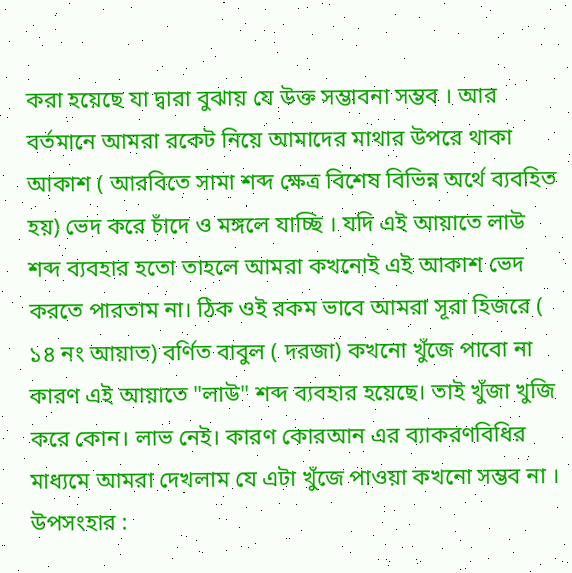করা হয়েছে যা দ্বারা বুঝায় যে উক্ত সম্ভাবনা সম্ভব । আর বর্তমানে আমরা রকেট নিয়ে আমাদের মাথার উপরে থাকা আকাশ ( আরবিতে সামা শব্দ ক্ষেত্র বিশেষ বিভিন্ন অর্থে ব্যবহিত হয়) ভেদ করে চাঁদে ও মঙ্গলে যাচ্ছি । যদি এই আয়াতে লাউ শব্দ ব্যবহার হতো তাহলে আমরা কখনোই এই আকাশ ভেদ করতে পারতাম না। ঠিক ওই রকম ভাবে আমরা সূরা হিজরে ( ১৪ নং আয়াত) বর্ণিত বাবুল ( দরজা) কখনো খুঁজে পাবো না কারণ এই আয়াতে "লাউ" শব্দ ব্যবহার হয়েছে। তাই খুঁজা খুজি করে কোন। লাভ নেই। কারণ কোরআন এর ব্যাকরণবিধির মাধ্যমে আমরা দেখলাম যে এটা খুঁজে পাওয়া কখনো সম্ভব না ।
উপসংহার :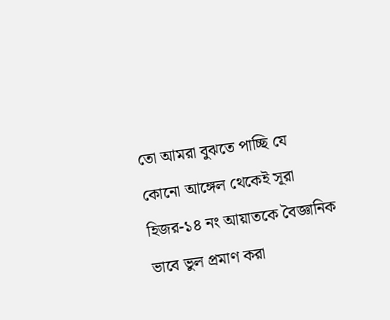তো আমরা বুঝতে পাচ্ছি যে কোনো আঙ্গেল থেকেই সূরা হিজর-১৪ নং আয়াতকে বৈজ্ঞানিক ভাবে ভুল প্রমাণ করা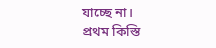যাচ্ছে না।
প্রথম কিস্তি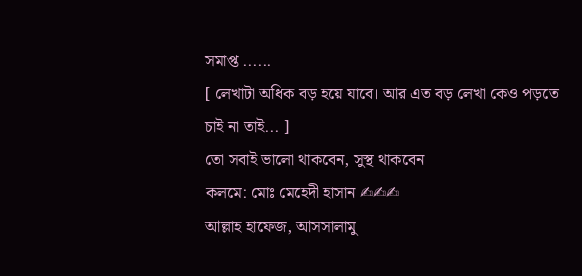সমাপ্ত ......
[ লেখাটা অধিক বড় হয়ে যাবে। আর এত বড় লেখা কেও পড়তে চাই না তাই... ]
তো সবাই ভালো থাকবেন, সুস্থ থাকবেন
কলমে: মোঃ মেহেদী হাসান ✍✍✍
আল্লাহ হাফেজ, আসসালামু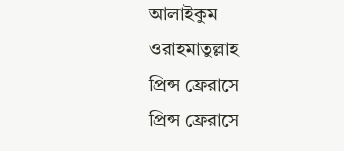আলাইকুম ওরাহমাতুল্লাহ
প্রিন্স ফ্রেরাসে
প্রিন্স ফ্রেরাসে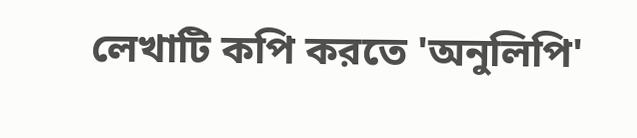লেখাটি কপি করতে 'অনুলিপি'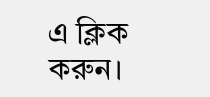এ ক্লিক করুন।